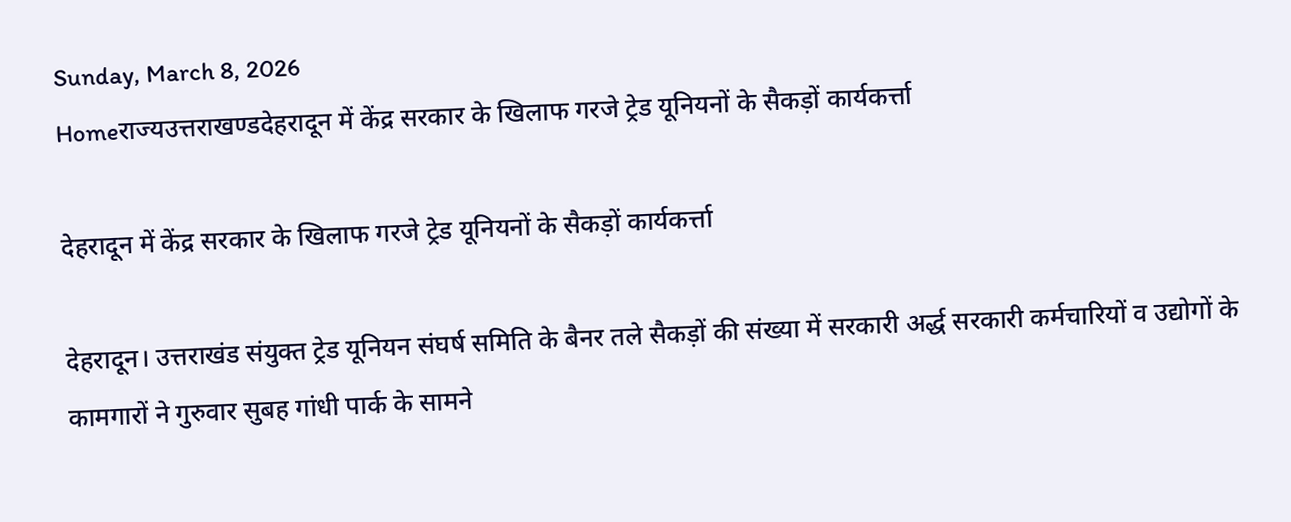Sunday, March 8, 2026
Homeराज्यउत्तराखण्डदेहरादून में केंद्र सरकार के खिलाफ गरजे ट्रेड यूनियनों के सैकड़ों कार्यकर्त्ता

देहरादून में केंद्र सरकार के खिलाफ गरजे ट्रेड यूनियनों के सैकड़ों कार्यकर्त्ता

देहरादून। उत्तराखंड संयुक्त ट्रेड यूनियन संघर्ष समिति के बैनर तले सैकड़ों की संख्या में सरकारी अर्द्ध सरकारी कर्मचारियों व उद्योगों के कामगारों ने गुरुवार सुबह गांधी पार्क के सामने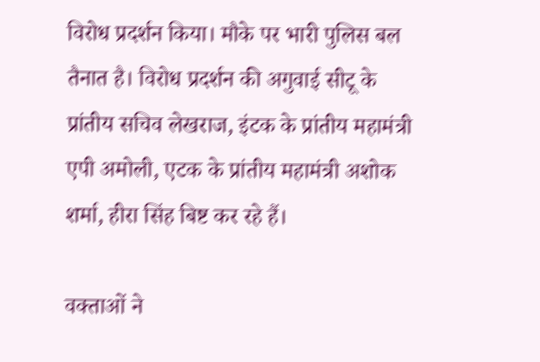विरोध प्रदर्शन किया। मौके पर भारी पुलिस बल तैनात है। विरोध प्रदर्शन की अगुवाई सीटू के प्रांतीय सचिव लेखराज, इंटक के प्रांतीय महामंत्री एपी अमोली, एटक के प्रांतीय महामंत्री अशोक शर्मा, हीरा सिंह बिष्ट कर रहे हैं।

वक्ताओं ने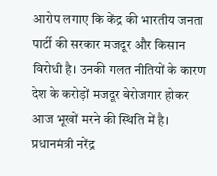आरोप लगाए कि केंद्र की भारतीय जनता पार्टी की सरकार मजदूर और किसान विरोधी है। उनकी गलत नीतियों के कारण देश के करोड़ों मजदूर बेरोजगार होकर आज भूखों मरने की स्थिति में है। प्रधानमंत्री नरेंद्र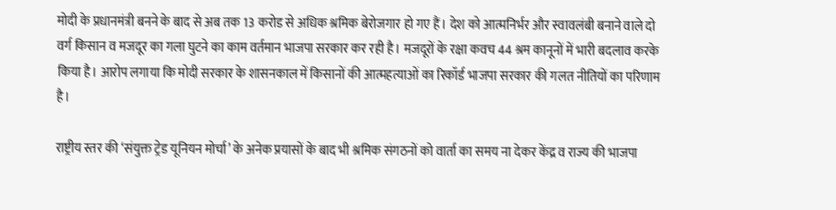मोदी के प्रधानमंत्री बनने के बाद से अब तक 13 करोड से अधिक श्रमिक बेरोजगार हो गए हैं। देश को आत्मनिर्भर और स्वावलंबी बनाने वाले दो वर्ग किसान व मजदूर का गला घुटने का काम वर्तमान भाजपा सरकार कर रही है। मजदूरों के रक्षा कवच 44 श्रम कानूनों में भारी बदलाव करके किया है। आरोप लगाया कि मोदी सरकार के शासनकाल में किसानों की आत्महत्याओं का रिकॉर्ड भाजपा सरकार की गलत नीतियों का परिणाम है।

राष्ट्रीय स्तर की ‘संयुक्त ट्रेड यूनियन मोर्चा’ के अनेक प्रयासों के बाद भी श्रमिक संगठनों को वार्ता का समय ना देकर केंद्र व राज्य की भाजपा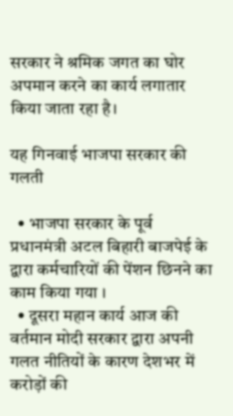सरकार ने श्रमिक जगत का घोर अपमान करने का कार्य लगातार किया जाता रहा है।

यह गिनवाई भाजपा सरकार की गलती

  • भाजपा सरकार के पूर्व प्रधानमंत्री अटल बिहारी बाजपेई के द्वारा कर्मचारियों की पेंशन छिनने का काम किया गया ।
  • दूसरा महान कार्य आज की वर्तमान मोदी सरकार द्वारा अपनी गलत नीतियों के कारण देशभर में करोड़ों की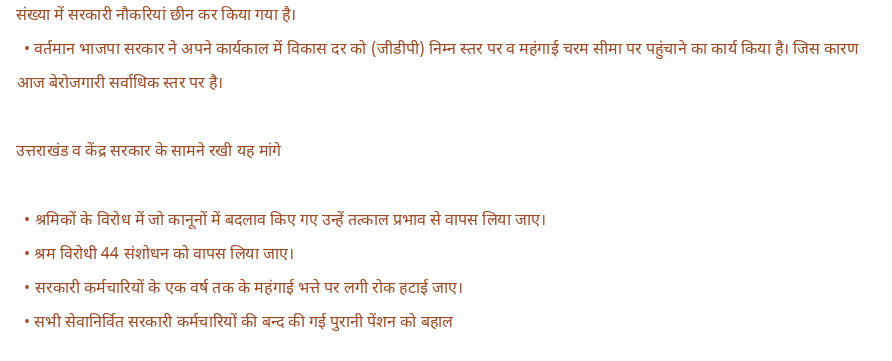संख्या में सरकारी नौकरियां छीन कर किया गया है।
  • वर्तमान भाजपा सरकार ने अपने कार्यकाल में विकास दर को (जीडीपी) निम्न स्तर पर व महंगाई चरम सीमा पर पहुंचाने का कार्य किया है। जिस कारण आज बेरोजगारी सर्वाधिक स्तर पर है।

उत्तराखंड व केंद्र सरकार के सामने रखी यह मांगे

  • श्रमिकों के विरोध में जो कानूनों में बदलाव किए गए उन्हें तत्काल प्रभाव से वापस लिया जाए।
  • श्रम विरोधी 44 संशोधन को वापस लिया जाए।
  • सरकारी कर्मचारियों के एक वर्ष तक के महंगाई भत्ते पर लगी रोक हटाई जाए।
  • सभी सेवानिर्वित सरकारी कर्मचारियों की बन्द की गई पुरानी पेंशन को बहाल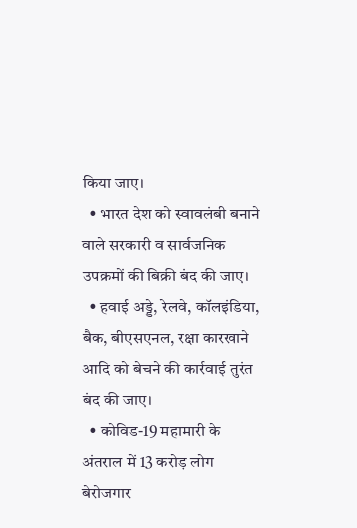किया जाए।
  • भारत देश को स्वावलंबी बनाने वाले सरकारी व सार्वजनिक उपक्रमों की बिक्री बंद की जाए।
  • हवाई अड्डे, रेलवे, कॉलइंडिया, बैक, बीएसएनल, रक्षा कारखाने आदि को बेचने की कार्रवाई तुरंत बंद की जाए।
  • कोविड-19 महामारी के अंतराल में 13 करोड़ लोग बेरोजगार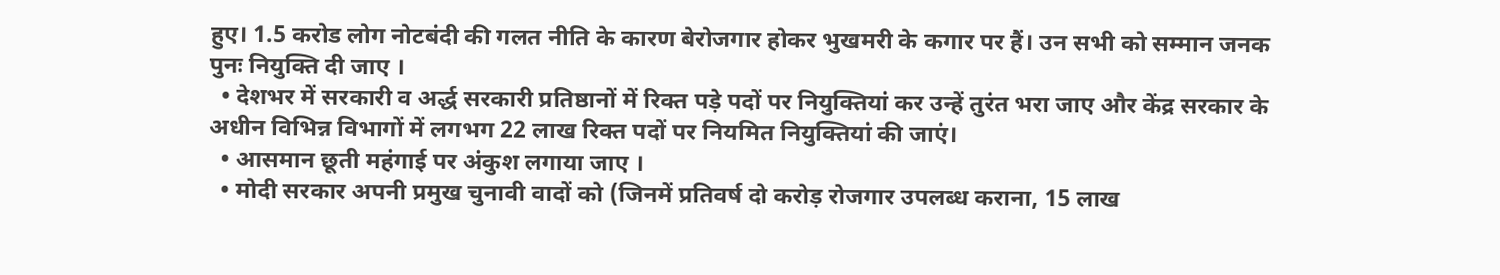हुए। 1.5 करोड लोग नोटबंदी की गलत नीति के कारण बेरोजगार होकर भुखमरी के कगार पर हैं। उन सभी को सम्मान जनक पुनः नियुक्ति दी जाए ।
  • देशभर में सरकारी व अर्द्ध सरकारी प्रतिष्ठानों में रिक्त पड़े पदों पर नियुक्तियां कर उन्हें तुरंत भरा जाए और केंद्र सरकार के अधीन विभिन्न विभागों में लगभग 22 लाख रिक्त पदों पर नियमित नियुक्तियां की जाएं।
  • आसमान छूती महंगाई पर अंकुश लगाया जाए ।
  • मोदी सरकार अपनी प्रमुख चुनावी वादों को (जिनमें प्रतिवर्ष दो करोड़ रोजगार उपलब्ध कराना, 15 लाख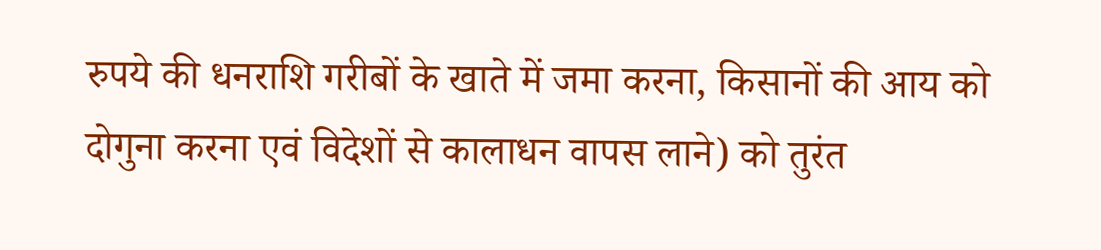रुपये की धनराशि गरीबों के खाते में जमा करना, किसानों की आय को दोगुना करना एवं विदेशों से कालाधन वापस लाने) को तुरंत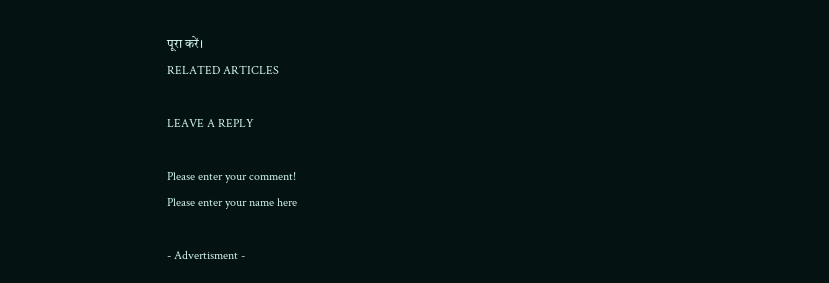पूरा करें।
RELATED ARTICLES

LEAVE A REPLY

Please enter your comment!
Please enter your name here

- Advertisment -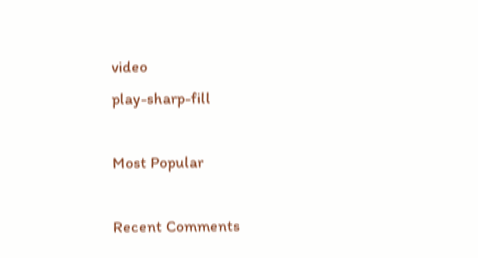video
play-sharp-fill

Most Popular

Recent Comments